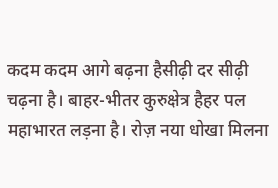कदम कदम आगे बढ़ना हैसीढ़ी दर सीढ़ी चढ़ना है। बाहर-भीतर कुरुक्षेत्र हैहर पल महाभारत लड़ना है। रोज़ नया धोखा मिलना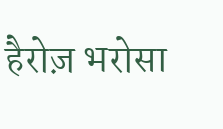हैरोज़ भरोसा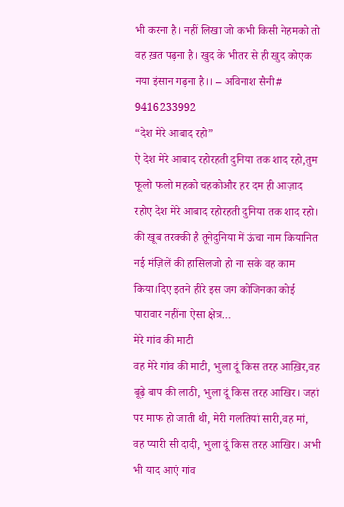भी करना है। नहीं लिखा जो कभी किसी नेहमको तो वह ख़त पढ़ना है। खुद के भीतर से ही खुद कोएक नया इंसान गढ़ना है।। – अविनाश सैनी# 9416233992
“देश मेरे आबाद रहो”
ऐ देश मेरे आबाद रहोरहती दुनिया तक शाद रहो,तुम फूलो फलो महको चहकोऔर हर दम ही आज़ाद रहोए देश मेरे आबाद रहोरहती दुनिया तक शाद रहो। की खूब तरक्की है तूनेदुनिया में ऊंचा नाम कियानित नई मंज़िलें की हासिलजो हो ना सके वह काम किया।दिए इतने हीरे इस जग कोजिनका कोई पारावार नहींना ऐसा क्षेत्र…
मेरे गांव की माटी
वह मेरे गांव की माटी, भुला दूं किस तरह आख़िर,वह बूढ़े बाप की लाठी, भुला दूं किस तरह आखिर। जहां पर माफ हो जाती थी, मेरी गलतियां सारी,वह मां, वह प्यारी सी दादी, भुला दूं किस तरह आखिर। अभी भी याद आएं गांव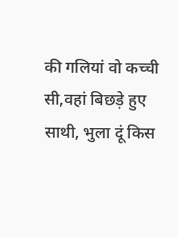की गलियां वो कच्ची सी,वहां बिछड़े हुए साथी, भुला दूं किस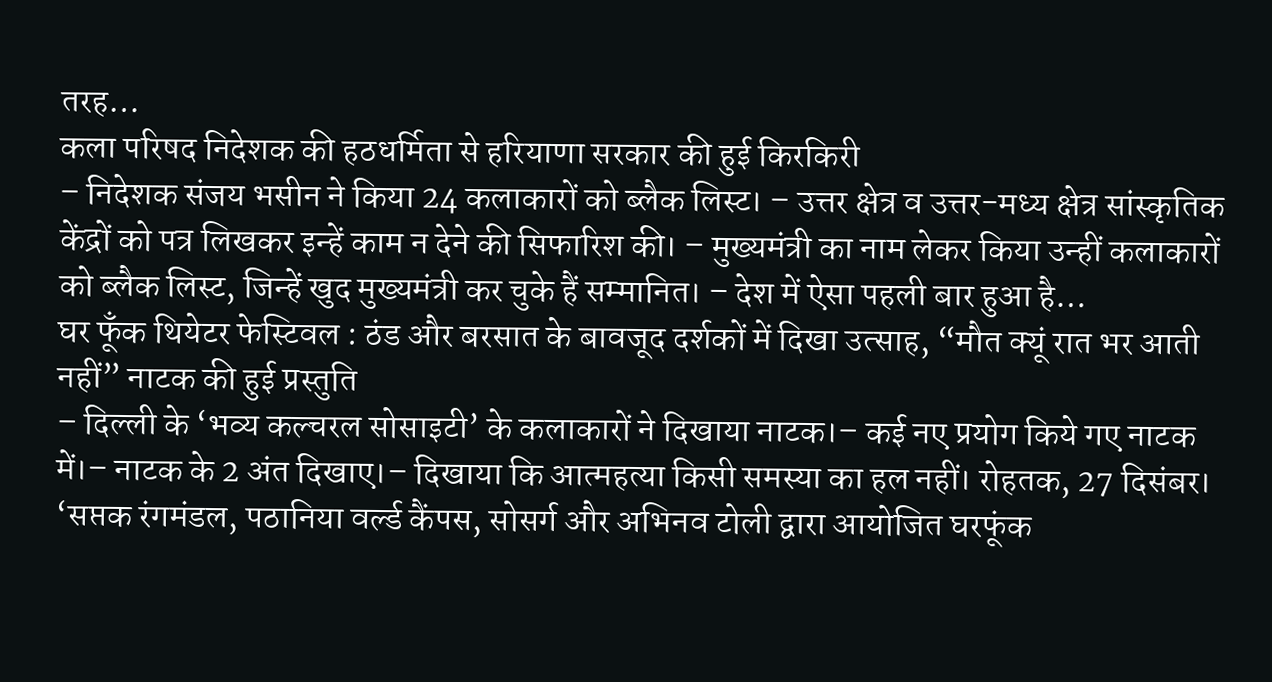तरह…
कला परिषद निदेशक की हठधर्मिता से हरियाणा सरकार की हुई किरकिरी
– निदेशक संजय भसीन ने किया 24 कलाकारों को ब्लैक लिस्ट। – उत्तर क्षेत्र व उत्तर-मध्य क्षेत्र सांस्कृतिक केंद्रों को पत्र लिखकर इन्हें काम न देने की सिफारिश की। – मुख्यमंत्री का नाम लेकर किया उन्हीं कलाकारों को ब्लैक लिस्ट, जिन्हें खुद मुख्यमंत्री कर चुके हैं सम्मानित। – देश में ऐसा पहली बार हुआ है…
घर फूँक थियेटर फेस्टिवल : ठंड और बरसात के बावजूद दर्शकों में दिखा उत्साह, “मौत क्यूं रात भर आती नहीं” नाटक की हुई प्रस्तुति
– दिल्ली के ‘भव्य कल्चरल सोसाइटी’ के कलाकारों ने दिखाया नाटक।– कई नए प्रयोग किये गए नाटक में।– नाटक के 2 अंत दिखाए।– दिखाया कि आत्महत्या किसी समस्या का हल नहीं। रोहतक, 27 दिसंबर। ‘सप्तक रंगमंडल, पठानिया वर्ल्ड कैंपस, सोसर्ग और अभिनव टोली द्वारा आयोजित घरफूंक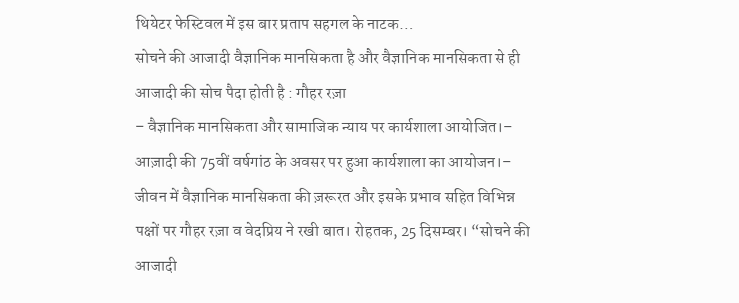थियेटर फेस्टिवल में इस बार प्रताप सहगल के नाटक…
सोचने की आजादी वैज्ञानिक मानसिकता है और वैज्ञानिक मानसिकता से ही आजादी की सोच पैदा होती है : गौहर रज़ा
– वैज्ञानिक मानसिकता और सामाजिक न्याय पर कार्यशाला आयोजित।– आज़ादी की 75वीं वर्षगांठ के अवसर पर हुआ कार्यशाला का आयोजन।– जीवन में वैज्ञानिक मानसिकता की ज़रूरत और इसके प्रभाव सहित विभिन्न पक्षों पर गौहर रज़ा व वेदप्रिय ने रखी बात। रोहतक, 25 दिसम्बर। “सोचने की आजादी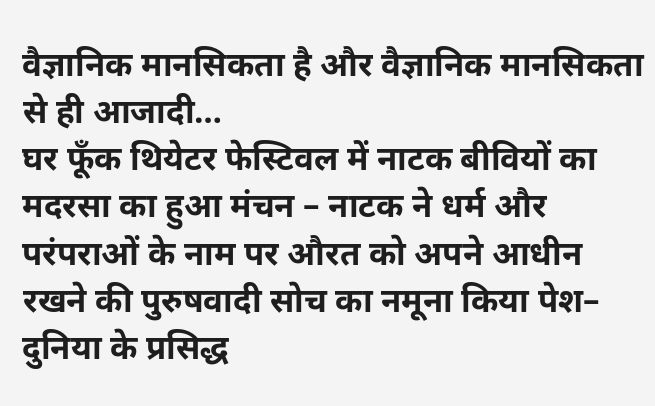वैज्ञानिक मानसिकता है और वैज्ञानिक मानसिकता से ही आजादी…
घर फूँक थियेटर फेस्टिवल में नाटक बीवियों का मदरसा का हुआ मंचन – नाटक ने धर्म और परंपराओं के नाम पर औरत को अपने आधीन रखने की पुरुषवादी सोच का नमूना किया पेश– दुनिया के प्रसिद्ध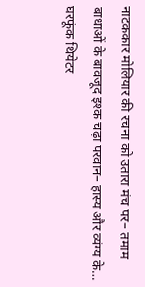नाटककार मोलियार की रचना को उतारा मंच पर– तमाम बाधाओं के बावजूद इश्क चढ़ा परवान– हास्य और व्यंग्य के…
घरफूंक थियेटर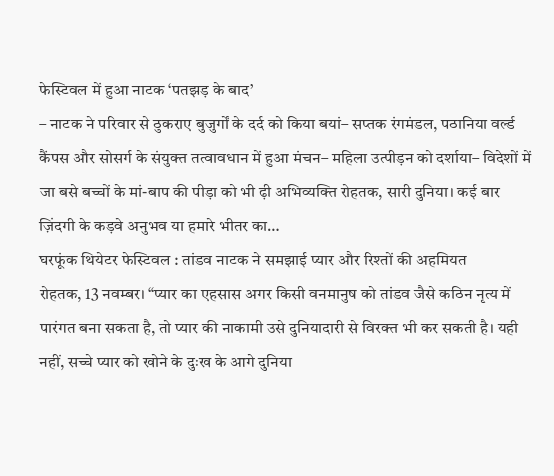फेस्टिवल में हुआ नाटक ‘पतझड़ के बाद’
– नाटक ने परिवार से ठुकराए बुजुर्गों के दर्द को किया बयां– सप्तक रंगमंडल, पठानिया वर्ल्ड कैंपस और सोसर्ग के संयुक्त तत्वावधान में हुआ मंचन– महिला उत्पीड़न को दर्शाया– विदेशों में जा बसे बच्चों के मां-बाप की पीड़ा को भी ढ़ी अभिव्यक्ति रोहतक, सारी दुनिया। कई बार ज़िंदगी के कड़वे अनुभव या हमारे भीतर का…
घरफूंक थियेटर फेस्टिवल : तांडव नाटक ने समझाई प्यार और रिश्तों की अहमियत
रोहतक, 13 नवम्बर। “प्यार का एहसास अगर किसी वनमानुष को तांडव जैसे कठिन नृत्य में पारंगत बना सकता है, तो प्यार की नाकामी उसे दुनियादारी से विरक्त भी कर सकती है। यही नहीं, सच्चे प्यार को खोने के दुःख के आगे दुनिया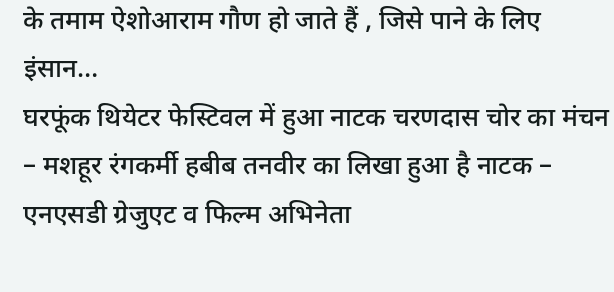के तमाम ऐशोआराम गौण हो जाते हैं , जिसे पाने के लिए इंसान…
घरफूंक थियेटर फेस्टिवल में हुआ नाटक चरणदास चोर का मंचन
– मशहूर रंगकर्मी हबीब तनवीर का लिखा हुआ है नाटक – एनएसडी ग्रेजुएट व फिल्म अभिनेता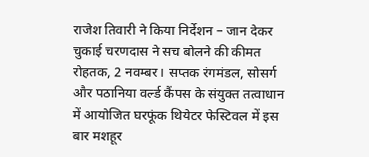राजेश तिवारी ने किया निर्देशन – जान देकर चुकाई चरणदास ने सच बोलने की कीमत रोहतक, 2 नवम्बर। सप्तक रंगमंडल, सोसर्ग और पठानिया वर्ल्ड कैंपस के संयुक्त तत्वाधान में आयोजित घरफूंक थियेटर फेस्टिवल में इस बार मशहूर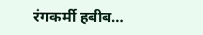रंगकर्मी हबीब…